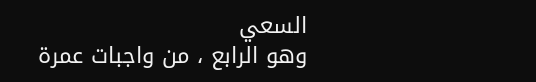السعي
وهو الرابع ، من واجبات عمرة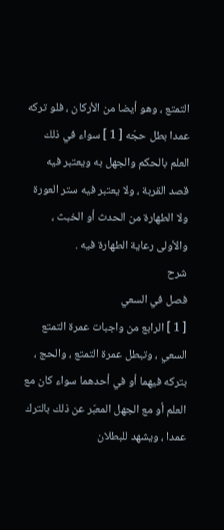التمتع ، وهو أيضا من الأركان ، فلو تركه عمدا بطل حجّه [ 1 ] سواء في ذلك العلم بالحكم والجهل به ويعتبر فيه قصد القربة ، ولا يعتبر فيه ستر العورة ولا الطهارة من الحدث أو الخبث ، والأولى رعاية الطهارة فيه .
شرح
فصل في السعي
[ 1 ] الرابع من واجبات عمرة التمتع السعي ، وتبطل عمرة التمتع ، والحج ، بتركه فيهما أو في أحدهما سواء كان مع العلم أو مع الجهل المعبّر عن ذلك بالترك عمدا ، ويشهد للبطلان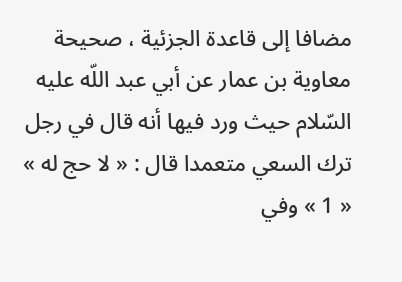مضافا إلى قاعدة الجزئية ، صحيحة معاوية بن عمار عن أبي عبد اللّه عليه السّلام حيث ورد فيها أنه قال في رجل ترك السعي متعمدا قال : « لا حج له » « 1 » وفي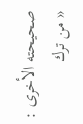صحيحته الأخرى : « من ترك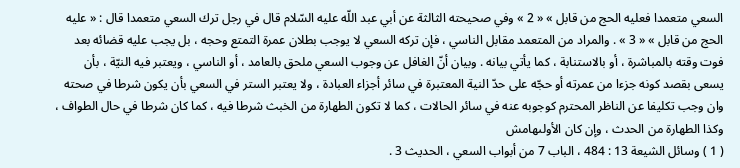السعي متعمدا فعليه الحج من قابل » « 2 » وفي صحيحته الثالثة عن أبي عبد اللّه عليه السّلام قال في رجل ترك السعي متعمدا قال : « عليه الحج من قابل » « 3 » . والمراد من المتعمد مقابل الناسي ، فإن تركه السعي لا يوجب بطلان عمرة التمتع وحجه ، بل يجب عليه قضائه بعد فوت وقته بالمباشرة ، أو بالاستنابة ، كما يأتي بيانه . وبيان أنّ الغافل عن وجوب السعي ملحق بالعامد ، أو الناسي ، ويعتبر فيه النيّة ، بأن يسعى بقصد كونه جزءا من عمرته أو حجّه على حدّ النية المعتبرة في سائر أجزاء العبادة ، ولا يعتبر الستر في السعي بأن يكون شرطا في صحته وان وجب تكليفا عن الناظر المحترم كوجوبه عنه في سائر الحالات ، كما لا تكون الطهارة من الخبث شرطا فيه ، كما كان شرطا في حال الطواف ، وكذا الطهارة من الحدث ، وإن كان الأولىهامش
( 1 ) وسائل الشيعة 13 : 484 ، الباب 7 من أبواب السعي ، الحديث 3 .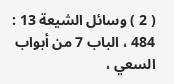( 2 ) وسائل الشيعة 13 : 484 ، الباب 7 من أبواب السعي ،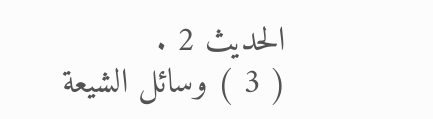الحديث 2 .
( 3 ) وسائل الشيعة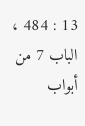13 : 484 ، الباب 7 من أبواب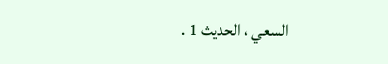السعي ، الحديث 1 .